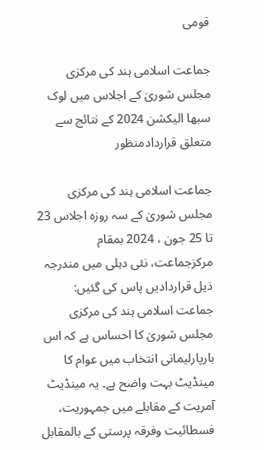قومی

جماعت اسلامی ہند کی مرکزی مجلس شوریٰ کے اجلاس میں لوک سبھا الیکشن 2024 کے نتائج سے متعلق قراردادمنظور

جماعت اسلامی ہند کی مرکزی مجلس شوریٰ کے سہ روزہ اجلاس 23 تا 25 جون ، 2024 بمقام مرکزجماعت، نئی دہلی میں مندرجہ ذیل قراردادیں پاس کی گئیں:
جماعت اسلامی ہند کی مرکزی مجلس شوریٰ کا احساس ہے کہ اس بارپارلیمانی انتخاب میں عوام کا مینڈیٹ بہت واضح ہے۔ یہ مینڈیٹ آمریت کے مقابلے میں جمہوریت، فسطائیت وفرقہ پرستی کے بالمقابل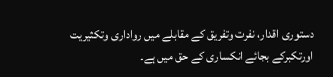دستوری اقدار، نفرت وتفریق کے مقابلے میں رواداری وتکثیریت اورتکبرکے بجائے انکساری کے حق میں ہے۔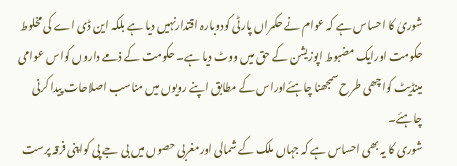شوریٰ کا احساس ہے کہ عوام نے حکمراں پارٹی کودوبارہ اقتدارنہیں دیا ہے بلکہ این ڈی اے کی مخلوط حکومت اورایک مضبوط اپوزیشن کے حق میں ووٹ دیا ہے۔ حکومت کے ذمے داروں کواس عوامی مینڈیٹ کواچھی طرح سمجھنا چاہئےاوراس کے مطابق اپنے رویوں میں مناسب اصلاحات پیدا کرنی چاہئے۔
شوری کا یہ بھی احساس ہے کہ جہاں ملک کے شمالی اورمغربی حصوں میں بی جے پی کواپنی فرقہ پرست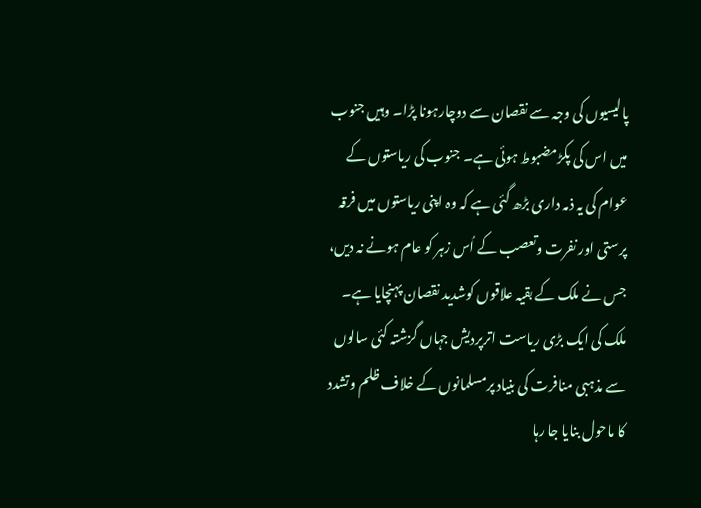پالیسیوں کی وجہ سے نقصان سے دوچارہونا پڑا۔ وہیں جنوب میں اس کی پکڑمضبوط ہوئی ہے۔ جنوب کی ریاستوں کے عوام کی یہ ذمہ داری بڑھ گئی ہے کہ وہ اپنی ریاستوں میں فرقہ پرستی اور نفرت وتعصب کے اُس زہر کو عام ہونے نہ دیں، جس نے ملک کے بقیہ علاقوں کوشدید نقصان پہنچایا ہے۔
ملک کی ایک بڑی ریاست اترپردیش جہاں گزشتہ کئی سالوں سے مذہبی منافرت کی بنیاد پرمسلمانوں کے خلاف ظلم وتشدد کا ماحول بنایا جا رہا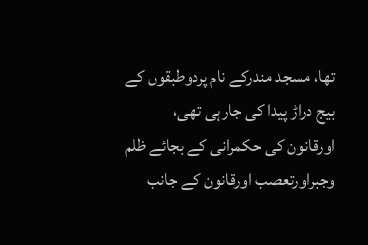تھا، مسجد مندرکے نام پردوطبقوں کے بیج دراڑ پیدا کی جارہی تھی، اورقانون کی حکمرانی کے بجائے ظلم وجبراورتعصب اورقانون کے جانب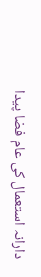دارانہ استعمال کی عام فضا پیدا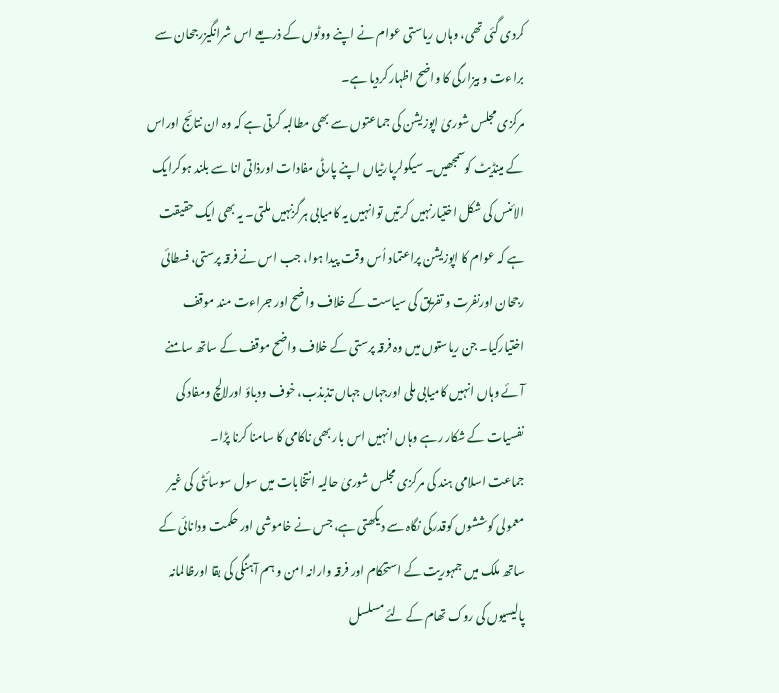کردی گئی تھی، وہاں ریاستی عوام نے اپنے ووٹوں کے ذریعے اس شرانگیزرجحان سے براءت و بیزارگی کا واضح اظہارکردیا ہے۔
مرکزی مجلس شوریٰ اپوزیشن کی جماعتوں سے بھی مطالبہ کرتی ہے کہ وہ ان نتائج اوراس کے مینڈیٹ کوسمجھیں۔ سیکولرپارٹیاں اپنے پارٹی مفادات اورذاتی انا سے بلند ہوکرایک الائنس کی شکل اختیارنہیں کرتیں توانہیں یہ کامیابی ہرگزنہیں ملتی۔ یہ بھی ایک حقیقت ہے کہ عوام کا اپوزیشن پراعتماد اُس وقت پیدا ہوا، جب اس نے فرقہ پرستی، فسطائی رجحان اورنفرت و تفریق کی سیاست کے خلاف واضح اور جراءت مند موقف اختیارکیا۔ جن ریاستوں میں وہ فرقہ پرستی کے خلاف واضح موقف کے ساتھ سامنے آئے وہاں انہیں کامیابی ملی اورجہاں جہاں تذبذب، خوف ودباؤ اورلالچ ومفاد کی نفسیات کے شکار رہے وہاں انہیں اس بار بھی ناکامی کا سامنا کرنا پڑا۔
جماعت اسلامی ہند کی مرکزی مجلس شوریٰ حالیہ انتخابات میں سول سوسائٹی کی غیر معمولی کوششوں کوقدرکی نگاہ سے دیکھتی ہے، جس نے خاموشی اور حکمت ودانائی کے ساتھ ملک میں جمہوریت کے استحکام اور فرقہ وارانہ امن و ہم آہنگی کی بقا اورظالمانہ پالیسیوں کی روک تھام کے لئے مسلسل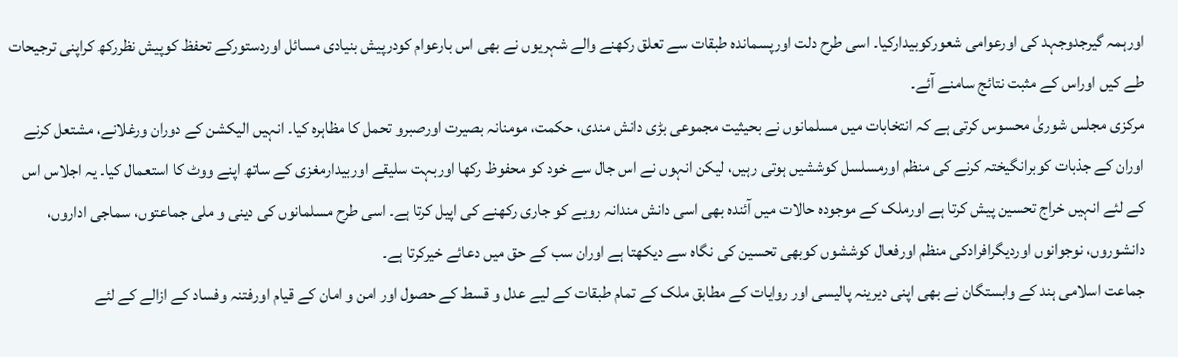اورہمہ گیرجدوجہد کی اورعوامی شعورکوبیدارکیا۔ اسی طرح دلت اورپسماندہ طبقات سے تعلق رکھنے والے شہریوں نے بھی اس بارعوام کودرپیش بنیادی مسائل اوردستورکے تحفظ کوپیش نظررکھ کراپنی ترجیحات طے کیں اوراس کے مثبت نتائج سامنے آئے۔
مرکزی مجلس شوریٰ محسوس کرتی ہے کہ انتخابات میں مسلمانوں نے بحیثیت مجموعی بڑی دانش مندی، حکمت، مومنانہ بصیرت اورصبرو تحمل کا مظاہرہ کیا۔ انہیں الیکشن کے دوران ورغلانے، مشتعل کرنے اوران کے جذبات کوبرانگیختہ کرنے کی منظم اورمسلسل کوششیں ہوتی رہیں، لیکن انہوں نے اس جال سے خود کو محفوظ رکھا اوربہت سلیقے اوربیدارمغزی کے ساتھ اپنے ووٹ کا استعمال کیا۔ یہ اجلاس اس کے لئے انہیں خراج تحسین پیش کرتا ہے اورملک کے موجودہ حالات میں آئندہ بھی اسی دانش مندانہ رویے کو جاری رکھنے کی اپیل کرتا ہے۔ اسی طرح مسلمانوں کی دینی و ملی جماعتوں، سماجی اداروں، دانشوروں، نوجوانوں اوردیگرافرادکی منظم اورفعال کوششوں کوبھی تحسین کی نگاہ سے دیکھتا ہے اوران سب کے حق میں دعائے خیرکرتا ہے۔
جماعت اسلامی ہند کے وابستگان نے بھی اپنی دیرینہ پالیسی اور روایات کے مطابق ملک کے تمام طبقات کے لیے عدل و قسط کے حصول اور امن و امان کے قیام اورفتنہ وفساد کے ازالے کے لئے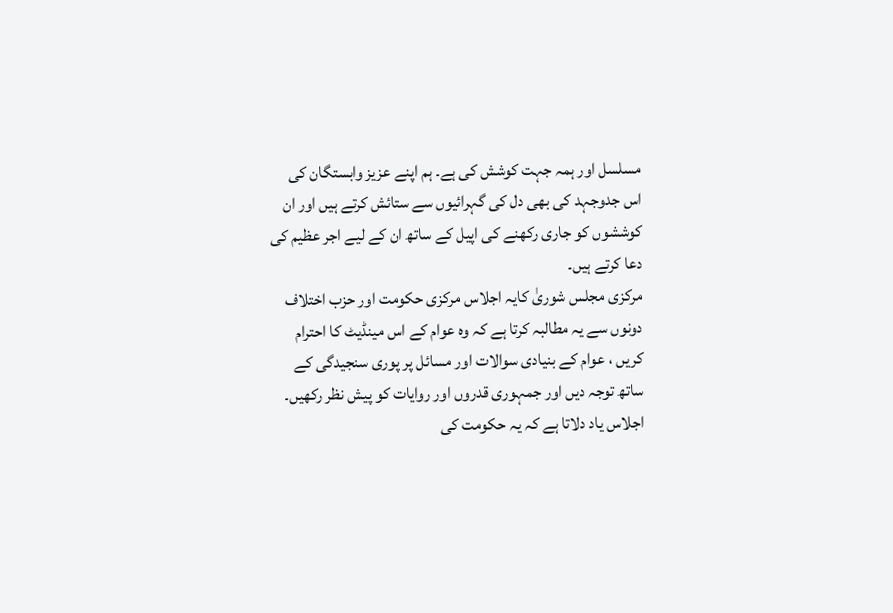مسلسل اور ہمہ جہت کوشش کی ہے۔ ہم اپنے عزیز وابستگان کی اس جدوجہد کی بھی دل کی گہرائیوں سے ستائش کرتے ہیں اور ان کوششوں کو جاری رکھنے کی اپیل کے ساتھ ان کے لیے اجر عظیم کی دعا کرتے ہیں۔
مرکزی مجلس شوریٰ کایہ اجلاس مرکزی حکومت اور حزب اختلاف دونوں سے یہ مطالبہ کرتا ہے کہ وہ عوام کے اس مینڈیٹ کا احترام کریں ، عوام کے بنیادی سوالات اور مسائل پر پوری سنجیدگی کے ساتھ توجہ دیں اور جمہوری قدروں اور روایات کو پیش نظر رکھیں۔ اجلاس یاد دلاتا ہے کہ یہ حکومت کی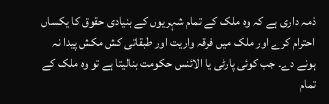ذمہ داری ہے کہ وہ ملک کے تمام شہریوں کے بنیادی حقوق کا یکساں احترام کرے اور ملک میں فرقہ واریت اور طبقاتی کش مکش پیدا نہ ہونے دے۔ جب کوئی پارٹی یا الائنس حکومت بنالیتا ہے تو وہ ملک کے تمام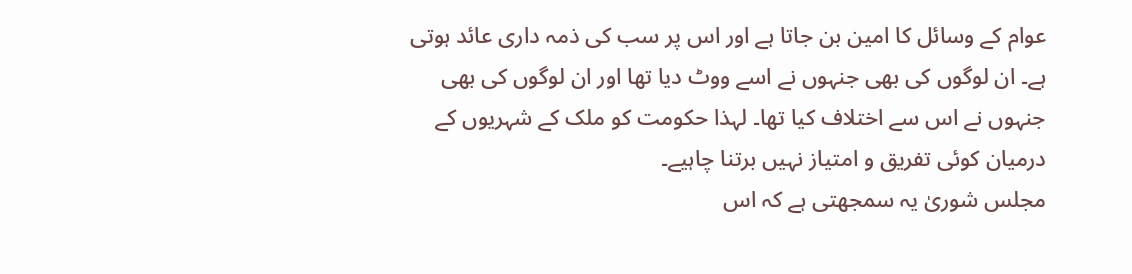عوام کے وسائل کا امین بن جاتا ہے اور اس پر سب کی ذمہ داری عائد ہوتی ہے۔ ان لوگوں کی بھی جنہوں نے اسے ووٹ دیا تھا اور ان لوگوں کی بھی جنہوں نے اس سے اختلاف کیا تھا۔ لہذا حکومت کو ملک کے شہریوں کے درمیان کوئی تفریق و امتیاز نہیں برتنا چاہیے۔
مجلس شوریٰ یہ سمجھتی ہے کہ اس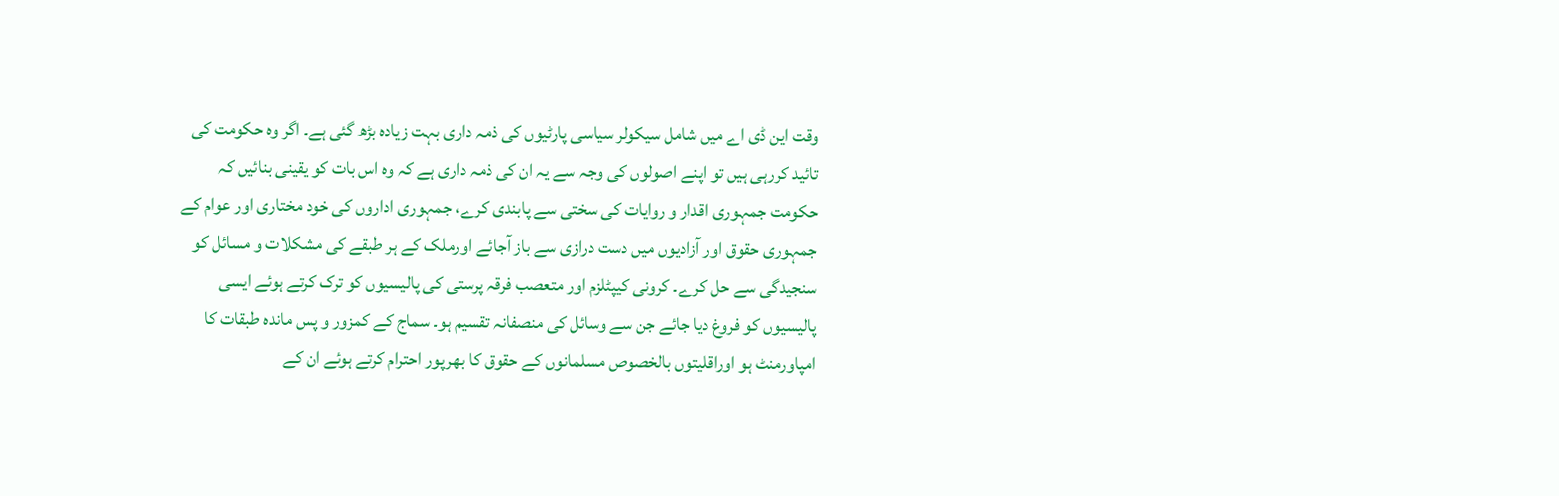وقت این ڈی اے میں شامل سیکولر سیاسی پارٹیوں کی ذمہ داری بہت زیادہ بڑھ گئی ہے۔ اگر وہ حکومت کی تائید کررہی ہیں تو اپنے اصولوں کی وجہ سے یہ ان کی ذمہ داری ہے کہ وہ اس بات کو یقینی بنائیں کہ حکومت جمہوری اقدار و روایات کی سختی سے پابندی کرے، جمہوری اداروں کی خود مختاری اور عوام کے جمہوری حقوق اور آزادیوں میں دست درازی سے باز آجائے اورملک کے ہر طبقے کی مشکلات و مسائل کو سنجیدگی سے حل کرے۔ کرونی کیپٹلزم اور متعصب فرقہ پرستی کی پالیسیوں کو ترک کرتے ہوئے ایسی پالیسیوں کو فروغ دیا جائے جن سے وسائل کی منصفانہ تقسیم ہو۔ سماج کے کمزور و پس ماندہ طبقات کا امپاورمنٹ ہو اوراقلیتوں بالخصوص مسلمانوں کے حقوق کا بھرپور احترام کرتے ہوئے ان کے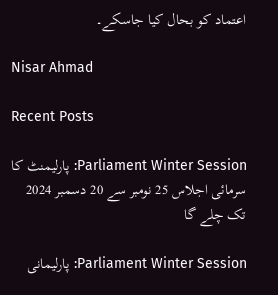اعتماد کو بحال کیا جاسکے۔

Nisar Ahmad

Recent Posts

Parliament Winter Session: پارلیمنٹ کا سرمائی اجلاس 25 نومبر سے 20 دسمبر 2024 تک چلے گا

Parliament Winter Session: پارلیمانی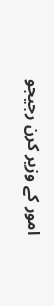امور کے وزیر کرن رجیجو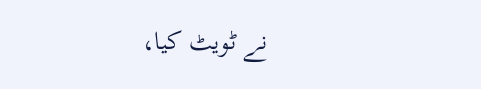نے ٹویٹ کیا،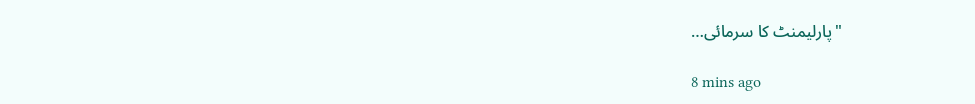"پارلیمنٹ کا سرمائی…

8 mins ago